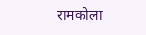रामकोला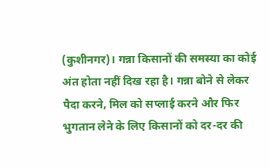(कुशीनगर)। गन्ना किसानों की समस्या का कोई अंत होता नहीं दिख रहा है। गन्ना बोने से लेकर पैदा करने, मिल को सप्लाई करने और फिर भुगतान लेने के लिए किसानों को दर-दर की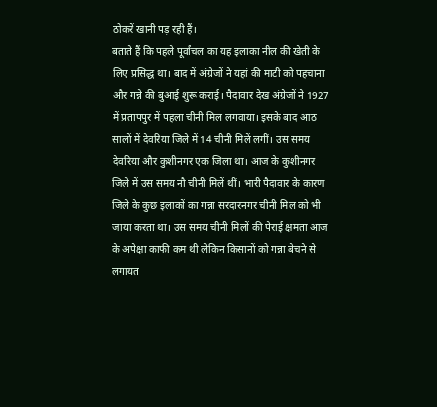ठोकरें खानी पड़ रही हैं।
बताते हैं कि पहले पूर्वांचल का यह इलाका नील की खेती के लिए प्रसिद्ध था। बाद में अंग्रेजों ने यहां की माटी को पहचाना और गन्ने की बुआई शुरू कराई। पैदावार देख अंग्रेजों ने 1927 में प्रतापपुर में पहला चीनी मिल लगवाया। इसके बाद आठ सालों में देवरिया जिले में 14 चीनी मिलें लगीं। उस समय देवरिया और कुशीनगर एक जिला था। आज के कुशीनगर जिले में उस समय नौ चीनी मिलें थीं। भारी पैदावार के कारण जिले के कुछ इलाकों का गन्ना सरदारनगर चीनी मिल को भी जाया करता था। उस समय चीनी मिलों की पेराई क्षमता आज के अपेक्षा काफी कम थी लेकिन किसानों को गन्ना बेचने से लगायत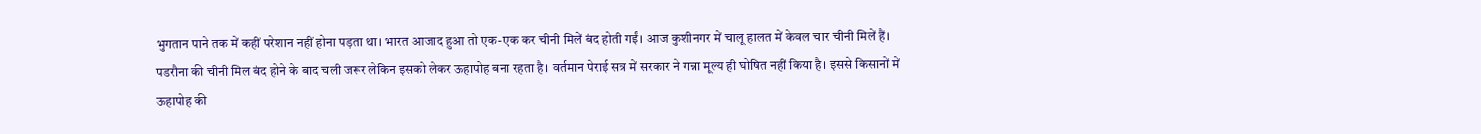भुगतान पाने तक में कहीं परेशान नहीं होना पड़ता था। भारत आजाद हुआ तो एक-एक कर चीनी मिलें बंद होती गईं। आज कुशीनगर में चालू हालत में केवल चार चीनी मिलें हैं। पडरौना की चीनी मिल बंद होने के बाद चली जरूर लेकिन इसको लेकर ऊहापोह बना रहता है। वर्तमान पेराई सत्र में सरकार ने गन्ना मूल्य ही घोषित नहीं किया है। इससे किसानों में ऊहापोह की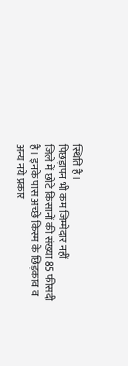स्थिति है।
पिछड़ापन भी कम जिम्मेदार नहीं
जिले में छोटे किसानों की संख्या 85 फीसदी है। इनके पास अच्छे किस्म के छिड़काव व अन्य नये प्रकार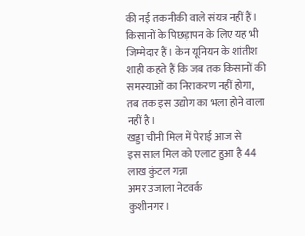की नई तकनीकी वाले संयत्र नहीं हैं। किसानों के पिछड़ापन के लिए यह भी जिम्मेदार हैं। केन यूनियन के शांतीश शाही कहते हैं कि जब तक किसानों की समस्याओं का निराकरण नहीं होगा, तब तक इस उद्योग का भला होने वाला नहीं है।
खड्डा चीनी मिल में पेराई आज से
इस साल मिल को एलाट हुआ है 44 लाख कुंटल गन्ना
अमर उजाला नेटवर्क
कुशीनगर।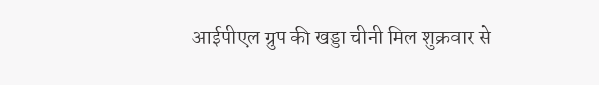आईपीएल ग्रुप की खड्डा चीनी मिल शुक्रवार से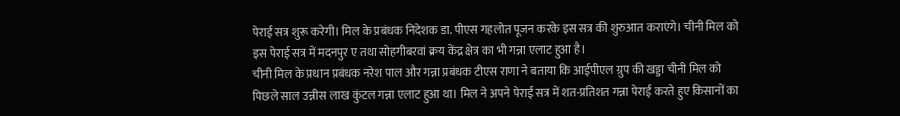पेराई सत्र शुरू करेगी। मिल के प्रबंधक निदेशक डा. पीएस गहलोत पूजन करके इस सत्र की शुरुआत कराएंगे। चीनी मिल को इस पेराई सत्र में मदनपुर ए तथा सोहगीबरवां क्रय केंद्र क्षेत्र का भी गन्ना एलाट हुआ है।
चीनी मिल के प्रधान प्रबंधक नरेश पाल और गन्ना प्रबंधक टीएस राणा ने बताया कि आईपीएल ग्रुप की खड्डा चीनी मिल को पिछले साल उन्नीस लाख कुंटल गन्ना एलाट हुआ था। मिल ने अपने पेराई सत्र में शत-प्रतिशत गन्ना पेराई करते हुए किसानों का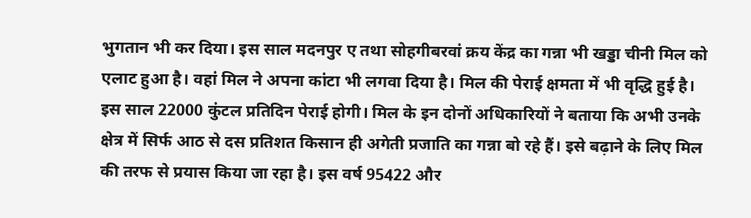भुगतान भी कर दिया। इस साल मदनपुर ए तथा सोहगीबरवां क्रय केंद्र का गन्ना भी खड्डा चीनी मिल को एलाट हुआ है। वहां मिल ने अपना कांटा भी लगवा दिया है। मिल की पेराई क्षमता में भी वृद्धि हुई है। इस साल 22000 कुंटल प्रतिदिन पेराई होगी। मिल के इन दोनों अधिकारियों ने बताया कि अभी उनके क्षेत्र में सिर्फ आठ से दस प्रतिशत किसान ही अगेती प्रजाति का गन्ना बो रहे हैं। इसे बढ़ाने के लिए मिल की तरफ से प्रयास किया जा रहा है। इस वर्ष 95422 और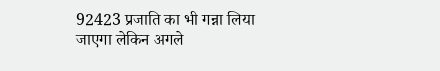92423 प्रजाति का भी गन्ना लिया जाएगा लेकिन अगले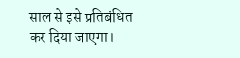साल से इसे प्रतिबंधित कर दिया जाएगा।